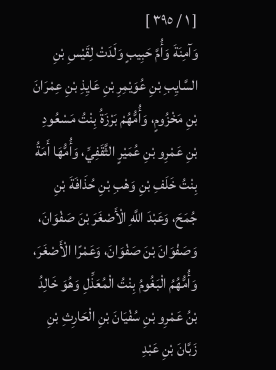[ ١ / ٣٩٥ ]
وَآمِنَةَ وَأُمَّ حَبِيبٍ وَلَدَتْ لِقَيْسِ بْنِ السَّايِبِ بْنِ عُوَيْمِرِ بْنِ عَايِذِ بْنِ عِمْرَانَ بْنِ مَخْزُومٍ، وَأُمُّهُمْ بَرْزَةُ بِنْتُ مَسْعُودِ بْنِ عَمْرِو بْنِ عُمَيْرٍ الثَّقَفِيِّ، وَأُمُّهَا أَمَةُ بِنْتُ خَلَفِ بْنِ وَهْبِ بْنِ حُذَافَةَ بْنِ جُمَحَ، وَعَبْدَ اللَّهِ الْأَصْغَرَ بْنَ صَفْوَانَ، وَصَفْوَانَ بْنَ صَفْوَانَ، وَعَمْرًا الْأَصْغَرَ، وَأُمُّهُمُ الْبَغُومُ بِنْتُ الْمُعَذِّلِ وَهُوَ خَالِدُ بْنُ عَمْرِو بْنِ سُفْيَانَ بْنِ الْحَارِثِ بْنِ زَبَّانَ بْنِ عَبْدِ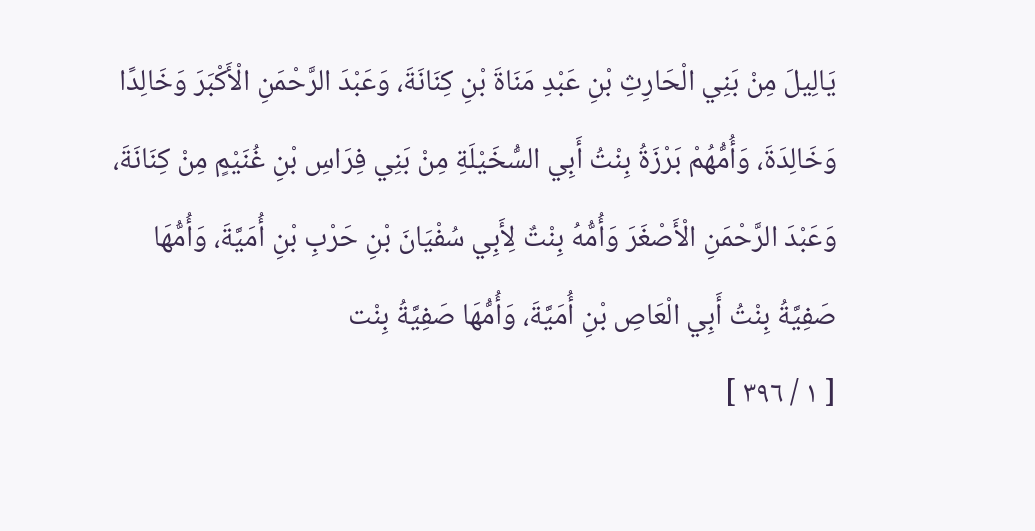يَالِيلَ مِنْ بَنِي الْحَارِثِ بْنِ عَبْدِ مَنَاةَ بْنِ كِنَانَةَ، وَعَبْدَ الرَّحْمَنِ الْأَكْبَرَ وَخَالِدًا وَخَالِدَةَ، وَأُمُّهُمْ بَرْزَةُ بِنْتُ أَبِي السُّخَيْلَةِ مِنْ بَنِي فِرَاسِ بْنِ غُنَيْمٍ مِنْ كِنَانَةَ، وَعَبْدَ الرَّحْمَنِ الْأَصْغَرَ وَأُمُّهُ بِنْتٌ لِأَبِي سُفْيَانَ بْنِ حَرْبِ بْنِ أُمَيَّةَ، وَأُمُّهَا صَفِيَّةُ بِنْتُ أَبِي الْعَاصِ بْنِ أُمَيَّةَ، وَأُمُّهَا صَفِيَّةُ بِنْت
[ ١ / ٣٩٦ ]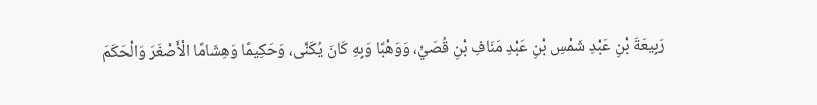رَبِيعَةَ بْنِ عَبْدِ شَمْسِ بْنِ عَبْدِ مَنَافِ بْنِ قُصَيٍّ، وَوَهْبًا وَبِهِ كَانَ يُكَنَّى، وَحَكِيمًا وَهِشَامًا الْأَصْغَرَ وَالْحَكَمَ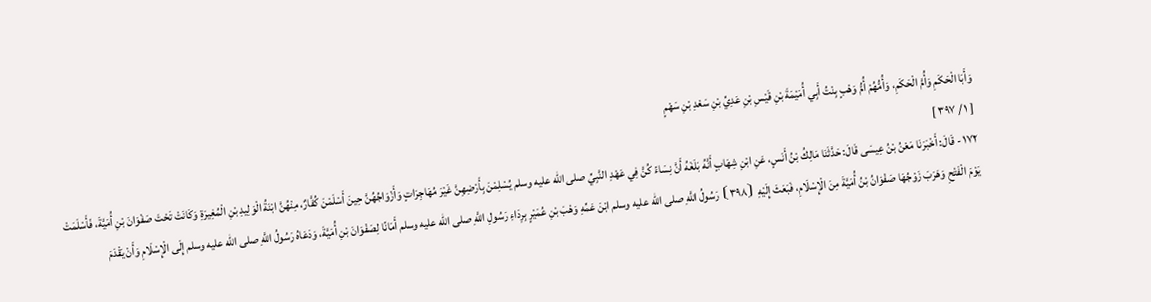وَأَبَا الْحَكَمِ وَأُمَّ الْحَكَمِ، وَأُمُّهُمْ أُمُّ وَهْبٍ بِنْتُ أَبِي أُمَيْمَةَ بْنِ قَيْسِ بْنِ عَدِيِّ بْنِ سَعْدِ بْنِ سَهْمٍ
[ ١ / ٣٩٧ ]
١٧٢ - قَالَ: أَخْبَرَنَا مَعْنُ بْنُ عِيسَى قَالَ: حَدَّثَنَا مَالِكُ بْنُ أَنَسٍ، عَنِ ابْنِ شِهَابٍ أَنَّهُ بَلَغَهُ أَنَّ نِسَاءً كُنَّ فِي عَهْدِ النَّبِيِّ صلى الله عليه وسلم يُسْلِمْنَ بِأَرْضِهِنَّ غَيْرَ مُهَاجِرَاتٍ وَأَزْوَاجُهُنَّ حِينَ أَسْلَمْنَ كُفَّارٌ، مِنْهُنَّ ابْنَةُ الْوَلِيدِ بْنِ الْمُغِيرَةِ وَكَانَتْ تَحْتَ صَفْوَانَ بْنِ أُمَيَّةَ، فَأَسْلَمَتْ يَوْمَ الْفَتْحِ وَهَرَبَ زَوْجُهَا صَفْوَانُ بْنُ أُمَيَّةَ مِنَ الْإِسْلَامِ، فَبَعَثَ إِلَيْهِ ⦗٣٩٨⦘ رَسُولُ اللَّهِ صلى الله عليه وسلم ابْنَ عَمِّهِ وَهْبَ بْنِ عُمَيْرٍ بِرِدَاءِ رَسُولِ اللَّهِ صلى الله عليه وسلم أَمَانًا لِصَفْوَانَ بْنِ أُمَيَّةَ، وَدَعَاهُ رَسُولُ اللَّهِ صلى الله عليه وسلم إِلَى الْإِسْلَامِ وَأَنْ يَقْدَمَ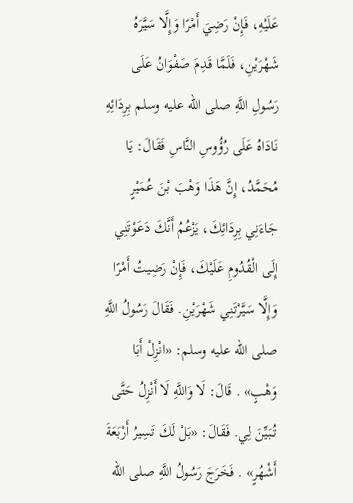عَلَيْهِ، فَإِنْ رَضِيَ أَمْرًا وَإِلَّا سَيَّرَهُ شَهْرَيْنِ، فَلَمَّا قَدِمَ صَفْوَانُ عَلَى رَسُولِ اللَّهِ صلى الله عليه وسلم بِرِدَائِهِ نَادَاهُ عَلَى رُؤُوسِ النَّاسِ فَقَالَ: يَا مُحَمَّدُ، إِنَّ هَذَا وَهْبَ بْنَ عُمَيْرٍ جَاءَنِي بِرِدَائِكَ، يَزْعُمُ أَنَّكَ دَعَوْتَنِي إِلَى الْقُدُومِ عَلَيْكَ، فَإِنْ رَضِيتُ أَمْرًا وَإِلَّا سَيَّرْتَنِي شَهْرَيْنِ. فَقَالَ رَسُولُ اللَّهِ صلى الله عليه وسلم: «انْزِلْ أَبَا وَهْبٍ» . قَالَ: لَا وَاللَّهِ لَا أَنْزِلُ حَتَّى تُبَيِّنَ لِي. فَقَالَ: «بَلْ لَكَ تَسِيرُ أَرْبَعَةَ أَشْهُرٍ» . فَخَرَجَ رَسُولُ اللَّهِ صلى الله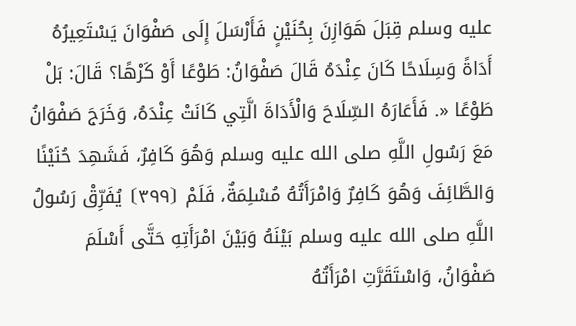عليه وسلم قِبَلَ هَوَازِنَ بِحُنَيْنٍ فَأَرْسَلَ إِلَى صَفْوَانَ يَسْتَعِيرُهُ أَدَاةً وَسِلَاحًا كَانَ عِنْدَهُ قَالَ صَفْوَانُ: طَوْعًا أَوْ كَرْهًا؟ قَالَ: بَلْ طَوْعًا «. فَأَعَارَهُ السِّلَاحَ وَالْأَدَاةَ الَّتِي كَانَتْ عِنْدَهُ، وَخَرَجَ صَفْوَانُ مَعَ رَسُولِ اللَّهِ صلى الله عليه وسلم وَهُوَ كَافِرٌ، فَشَهِدَ حُنَيْنًا وَالطَّائِفَ وَهُوَ كَافِرٌ وَامْرَأَتُهُ مُسْلِمَةٌ، فَلَمْ ⦗٣٩٩⦘ يُفَرِّقْ رَسُولُ اللَّهِ صلى الله عليه وسلم بَيْنَهُ وَبَيْنَ امْرَأَتِهِ حَتَّى أَسْلَمَ صَفْوَانُ، وَاسْتَقَرَّتِ امْرَأَتُهُ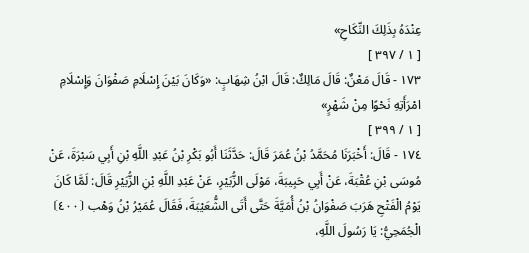عِنْدَهُ بِذَلِكَ النِّكَاحِ»
[ ١ / ٣٩٧ ]
١٧٣ - قَالَ مَعْنٌ: قَالَ مَالِكٌ: قَالَ ابْنُ شِهَابٍ: «وَكَانَ بَيْنَ إِسْلَامِ صَفْوَانَ وَإِسْلَامِ امْرَأَتِهِ نَحْوًا مِنْ شَهْرٍ»
[ ١ / ٣٩٩ ]
١٧٤ - قَالَ: أَخْبَرَنَا مُحَمَّدُ بْنُ عُمَرَ قَالَ: حَدَّثَنَا أَبُو بَكْرِ بْنُ عَبْدِ اللَّهِ بْنِ أَبِي سَبْرَةَ، عَنْ مُوسَى بْنِ عُقْبَةَ، عَنْ أَبِي حَبِيبَةَ، مَوْلَى الزُّبَيْرِ، عَنْ عَبْدِ اللَّهِ بْنِ الزُّبَيْرِ قَالَ: لَمَّا كَانَ يَوْمُ الْفَتْحِ هَرَبَ صَفْوَانُ بْنُ أُمَيَّةَ حَتَّى أَتَى الشُّعَيْبَةَ، فَقَالَ عُمَيْرُ بْنُ وَهْب ⦗٤٠٠⦘ الْجُمَحِيُّ: يَا رَسُولَ اللَّهِ،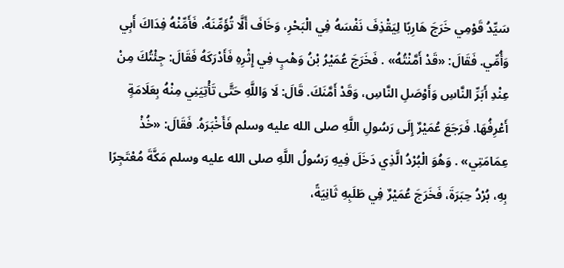سَيِّدُ قَوْمِي خَرَجَ هَارِبًا لِيَقْذِفَ نَفْسَهُ فِي الْبَحْرِ، وَخَافَ أَلَّا تُؤَمِّنَهُ، فَأَمِّنْهُ فِدَاكَ أَبِي وَأُمِّي. فَقَالَ: «قَدْ أَمَّنْتُهُ» . فَخَرَجَ عُمَيْرُ بْنُ وَهْبٍ فِي إِثْرِهِ فَأَدْرَكَهُ فَقَالَ: جِئْتُكَ مِنْ عِنْدِ أَبَرِّ النَّاسِ وَأَوْصَلِ النَّاسِ، وَقَدْ أَمَّنَكَ. قَالَ: لَا وَاللَّهِ حَتَّى تَأْتِيَنِي مِنْهُ بِعَلَامَةٍ أَعْرِفُهَا. فَرَجَعَ عُمَيْرٌ إِلَى رَسُولِ اللَّهِ صلى الله عليه وسلم فَأَخْبَرَهُ. فَقَالَ: «خُذْ عِمَامَتِي» . وَهُوَ الْبُرْدُ الَّذِي دَخَلَ فِيهِ رَسُولُ اللَّهِ صلى الله عليه وسلم مَكَّةَ مُعْتَجِرًا بِهِ، بُرْدُ حِبَرَةَ، فَخَرَجَ عُمَيْرٌ فِي طَلَبِهِ ثَانِيَةً،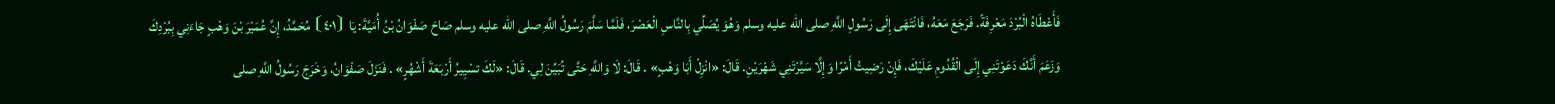فَأَعْطَاهُ الْبُرْدَ مَعْرِفَةً. فَرَجَعَ مَعَهُ، فَانْتَهَى إِلَى رَسُولِ اللَّهِ صلى الله عليه وسلم وَهُوَ يُصَلِّي بِالنَّاسِ الْعَصْرَ، فَلَمَّا سَلَّمَ رَسُولُ اللَّهِ صلى الله عليه وسلم صَاحَ صَفْوَانُ بْنُ أُمَيَّةَ: يَا ⦗٤٠١⦘ مُحَمَّدُ، إِنَّ عُمَيْرَ بْنَ وَهْبٍ جَاءَنِي بِبُرْدِكَ وَزَعَمَ أَنَّكَ دَعَوْتَنِي إِلَى الْقُدُومِ عَلَيْكَ، فَإِنْ رَضِيتُ أَمْرًا وَإِلَّا سَيَّرْتَنِي شَهْرَيْنِ. قَالَ: «انْزِلْ أَبَا وَهْبٍ» . قَالَ: لَا وَاللَّهِ حَتَّى تُبَيِّنَ لِي. قَالَ: «لَكَ تسْيِيرُ أَرْبَعَةَ أَشْهُرٍ» . فَنَزَلَ صَفْوَانُ، وَخَرَجَ رَسُولُ اللَّهِ صلى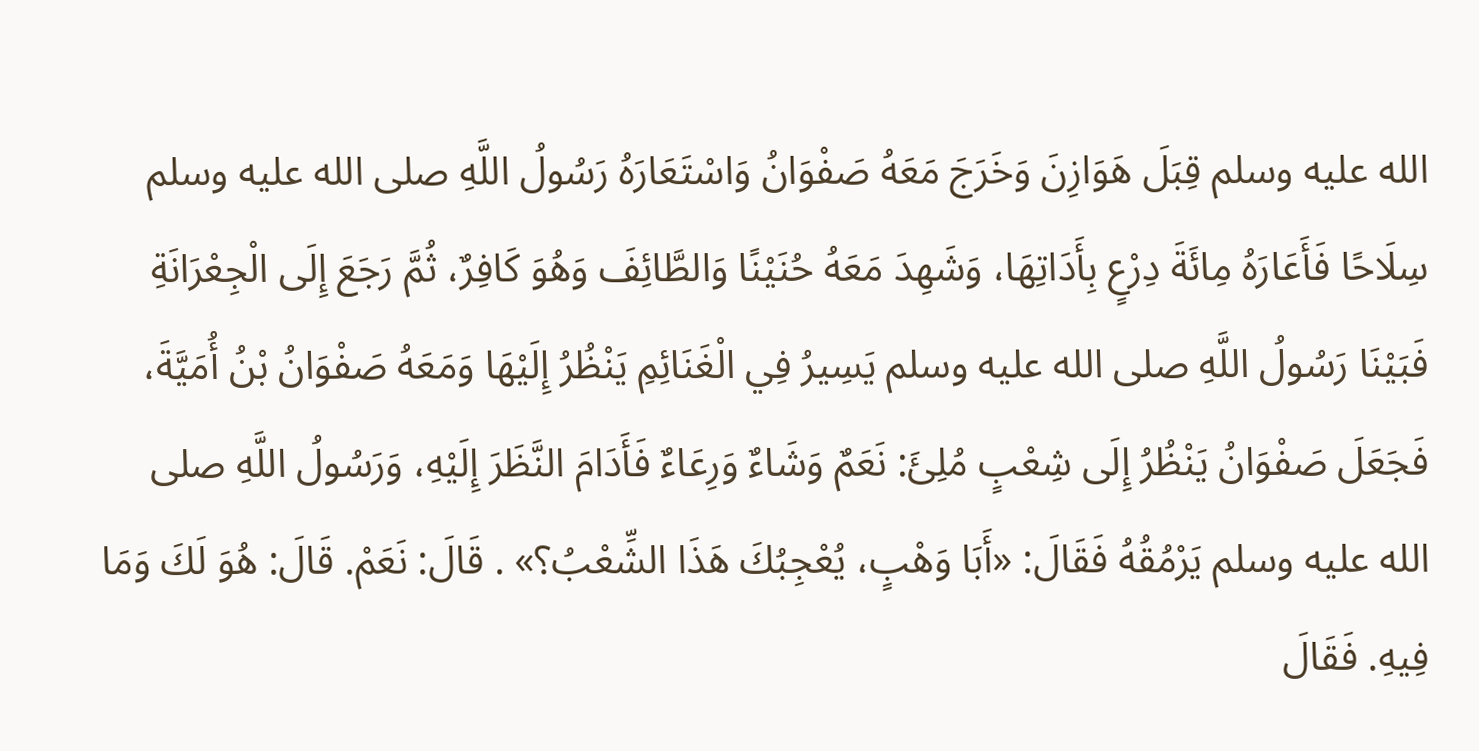الله عليه وسلم قِبَلَ هَوَازِنَ وَخَرَجَ مَعَهُ صَفْوَانُ وَاسْتَعَارَهُ رَسُولُ اللَّهِ صلى الله عليه وسلم سِلَاحًا فَأَعَارَهُ مِائَةَ دِرْعٍ بِأَدَاتِهَا، وَشَهِدَ مَعَهُ حُنَيْنًا وَالطَّائِفَ وَهُوَ كَافِرٌ، ثُمَّ رَجَعَ إِلَى الْجِعْرَانَةِ فَبَيْنَا رَسُولُ اللَّهِ صلى الله عليه وسلم يَسِيرُ فِي الْغَنَائِمِ يَنْظُرُ إِلَيْهَا وَمَعَهُ صَفْوَانُ بْنُ أُمَيَّةَ، فَجَعَلَ صَفْوَانُ يَنْظُرُ إِلَى شِعْبٍ مُلِئَ: نَعَمٌ وَشَاءٌ وَرِعَاءٌ فَأَدَامَ النَّظَرَ إِلَيْهِ، وَرَسُولُ اللَّهِ صلى الله عليه وسلم يَرْمُقُهُ فَقَالَ: «أَبَا وَهْبٍ، يُعْجِبُكَ هَذَا الشِّعْبُ؟» . قَالَ: نَعَمْ. قَالَ: هُوَ لَكَ وَمَا فِيهِ. فَقَالَ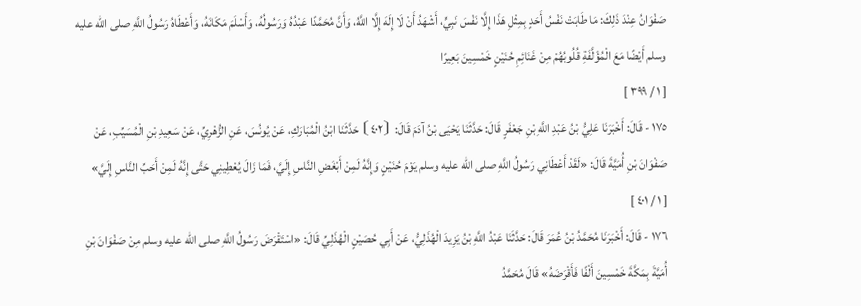صَفْوَانُ عِنْدَ ذَلِكَ: مَا طَابَتْ نَفْسُ أَحَدٍ بِمِثْلِ هَذَا إِلَّا نَفْسَ نَبِيٍّ، أَشْهَدُ أَنْ لَا إِلَهَ إِلَّا اللَّهُ، وَأَنَّ مُحَمَّدًا عَبْدُهُ وَرَسُولُهُ، وَأَسْلَمَ مَكَانَهُ، وَأَعْطَاهُ رَسُولُ اللَّهِ صلى الله عليه وسلم أَيْضًا مَعَ الْمُؤَلَّفَةِ قُلُوبُهُمْ مِنْ غَنَائِمِ حُنَيْنٍ خَمْسِينَ بَعِيرًا
[ ١ / ٣٩٩ ]
١٧٥ - قَالَ: أَخْبَرَنَا عَلِيُّ بْنُ عَبْدِ اللَّهِ بْنِ جَعْفَرٍ قَالَ: حَدَّثَنَا يَحْيَى بْنُ آدَمَ قَالَ: ⦗٤٠٢⦘ حَدَّثَنَا ابْنُ الْمُبَارَكِ، عَنْ يُونُسَ، عَنِ الزُّهْرِيِّ، عَنْ سَعِيدِ بْنِ الْمُسَيِّبِ، عَنْ صَفْوَانَ بْنِ أُمَيَّةَ قَالَ: «لَقَدْ أَعْطَانِي رَسُولُ اللَّهِ صلى الله عليه وسلم يَوْمَ حُنَيْنٍ وَإِنَّهُ لَمِنْ أَبْغَضِ النَّاسِ إِلَيَّ، فَمَا زَالَ يُعْطِينِي حَتَّى إِنَّهُ لَمِنْ أَحَبِّ النَّاسِ إِلَيَّ»
[ ١ / ٤٠١ ]
١٧٦ - قَالَ: أَخْبَرَنَا مُحَمَّدُ بْنُ عُمَرَ قَالَ: حَدَّثَنَا عَبْدُ اللَّهِ بْنُ يَزِيدَ الْهُذَلِيُّ، عَنْ أَبِي حُصَيْنٍ الْهُذَلِيِّ قَالَ: «اسْتَقْرَضَ رَسُولُ اللَّهِ صلى الله عليه وسلم مِنْ صَفْوَانَ بْنِ أُمَيَّةَ بِمَكَّةَ خَمْسِينَ أَلْفًا فَأَقْرَضَهُ» قَالَ مُحَمَّدُ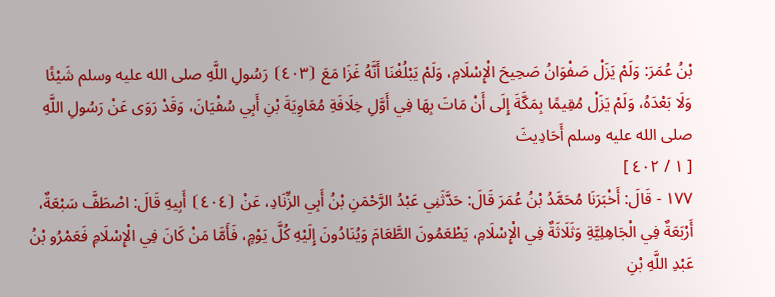بْنُ عُمَرَ: وَلَمْ يَزَلْ صَفْوَانُ صَحِيحَ الْإِسْلَامِ، وَلَمْ يَبْلُغْنَا أَنَّهُ غَزَا مَعَ ⦗٤٠٣⦘ رَسُولِ اللَّهِ صلى الله عليه وسلم شَيْئًا وَلَا بَعْدَهُ، وَلَمْ يَزَلْ مُقِيمًا بِمَكَّةَ إِلَى أَنْ مَاتَ بِهَا فِي أَوَّلِ خِلَافَةِ مُعَاوِيَةَ بْنِ أَبِي سُفْيَانَ، وَقَدْ رَوَى عَنْ رَسُولِ اللَّهِ صلى الله عليه وسلم أَحَادِيثَ
[ ١ / ٤٠٢ ]
١٧٧ - قَالَ: أَخْبَرَنَا مُحَمَّدُ بْنُ عُمَرَ قَالَ: حَدَّثَنِي عَبْدُ الرَّحْمَنِ بْنُ أَبِي الزِّنَادِ، عَنْ ⦗٤٠٤⦘ أَبِيهِ قَالَ: اصْطَفَّ سَبْعَةٌ، أَرْبَعَةٌ فِي الْجَاهِلِيَّةِ وَثَلَاثَةٌ فِي الْإِسْلَامِ، يَطْعَمُونَ الطَّعَامَ وَيُنَادُونَ إِلَيْهِ كُلَّ يَوْمٍ، فَأَمَّا مَنْ كَانَ فِي الْإِسْلَامِ فَعَمْرُو بْنُ عَبْدِ اللَّهِ بْنِ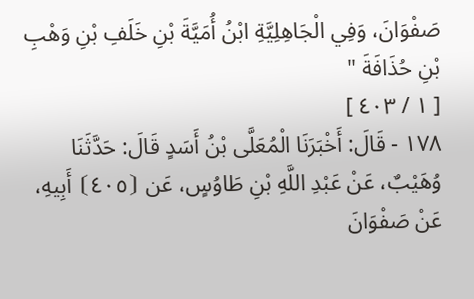صَفْوَانَ، وَفِي الْجَاهِلِيَّةِ ابْنُ أُمَيَّةَ بْنِ خَلَفِ بْنِ وَهْبِ بْنِ حُذَافَةَ "
[ ١ / ٤٠٣ ]
١٧٨ - قَالَ: أَخْبَرَنَا الْمُعَلَّى بْنُ أَسَدٍ قَالَ: حَدَّثَنَا وُهَيْبٌ، عَنْ عَبْدِ اللَّهِ بْنِ طَاوُسٍ، عَن ⦗٤٠٥⦘ أَبِيهِ، عَنْ صَفْوَانَ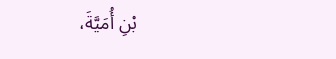بْنِ أُمَيَّةَ،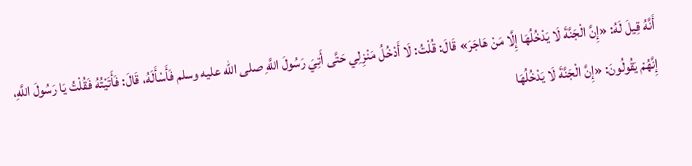أَنَّهُ قِيلَ لَهُ: «إِنَّ الْجَنَّةَ لَا يَدْخُلُهَا إِلَّا مَنْ هَاجَرَ» قَالَ: قُلْتُ: لَا أَدْخُلُ مَنْزِلِي حَتَّى أَتِيَ رَسُولَ اللَّهِ صلى الله عليه وسلم فَأَسْأَلَهُ، قَالَ: فَأَتَيْتُهُ فَقُلْتُ يَا رَسُولَ اللَّهِ، إِنَّهُمْ يَقُولُونَ: «إِنَّ الْجَنَّةَ لَا يَدْخُلُهَا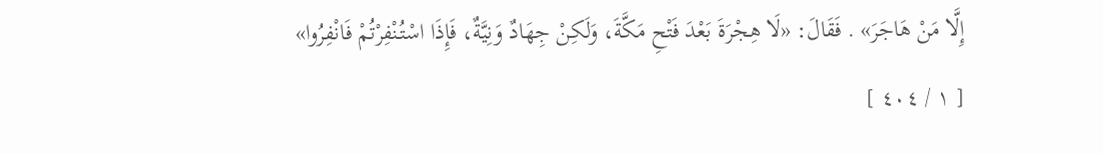إِلَّا مَنْ هَاجَرَ» . فَقَالَ: «لَا هِجْرَةَ بَعْدَ فَتْحِ مَكَّةَ، وَلَكِنْ جِهَادٌ وَنِيَّةٌ، فَإِذَا اسْتُنْفِرْتُمْ فَانْفِرُوا»
[ ١ / ٤٠٤ ]